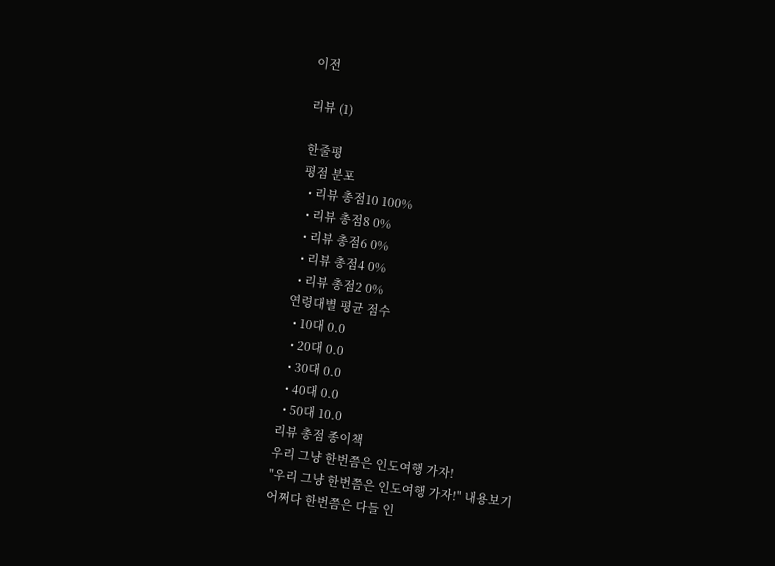이전

리뷰 (1)

한줄평
평점 분포
  • 리뷰 총점10 100%
  • 리뷰 총점8 0%
  • 리뷰 총점6 0%
  • 리뷰 총점4 0%
  • 리뷰 총점2 0%
연령대별 평균 점수
  • 10대 0.0
  • 20대 0.0
  • 30대 0.0
  • 40대 0.0
  • 50대 10.0
리뷰 총점 종이책
우리 그냥 한번쯤은 인도여행 가자!
"우리 그냥 한번쯤은 인도여행 가자!" 내용보기
어쩌다 한번쯤은 다들 인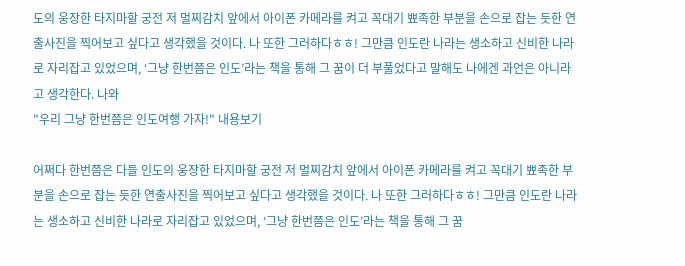도의 웅장한 타지마할 궁전 저 멀찌감치 앞에서 아이폰 카메라를 켜고 꼭대기 뾰족한 부분을 손으로 잡는 듯한 연출사진을 찍어보고 싶다고 생각했을 것이다. 나 또한 그러하다ㅎㅎ! 그만큼 인도란 나라는 생소하고 신비한 나라로 자리잡고 있었으며, ‘그냥 한번쯤은 인도’라는 책을 통해 그 꿈이 더 부풀었다고 말해도 나에겐 과언은 아니라고 생각한다. 나와
"우리 그냥 한번쯤은 인도여행 가자!" 내용보기

어쩌다 한번쯤은 다들 인도의 웅장한 타지마할 궁전 저 멀찌감치 앞에서 아이폰 카메라를 켜고 꼭대기 뾰족한 부분을 손으로 잡는 듯한 연출사진을 찍어보고 싶다고 생각했을 것이다. 나 또한 그러하다ㅎㅎ! 그만큼 인도란 나라는 생소하고 신비한 나라로 자리잡고 있었으며, ‘그냥 한번쯤은 인도’라는 책을 통해 그 꿈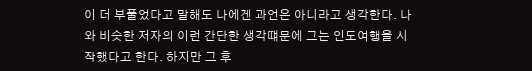이 더 부풀었다고 말해도 나에겐 과언은 아니라고 생각한다. 나와 비슷한 저자의 이런 간단한 생각떄문에 그는 인도여행을 시작했다고 한다. 하지만 그 후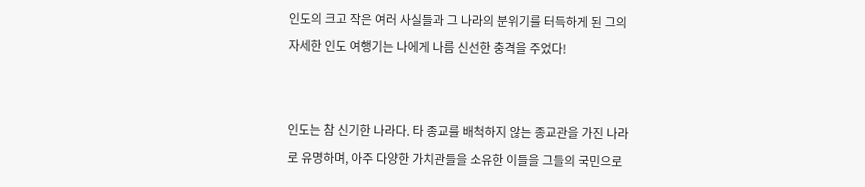인도의 크고 작은 여러 사실들과 그 나라의 분위기를 터득하게 된 그의 자세한 인도 여행기는 나에게 나름 신선한 충격을 주었다!


인도는 참 신기한 나라다. 타 종교를 배척하지 않는 종교관을 가진 나라로 유명하며, 아주 다양한 가치관들을 소유한 이들을 그들의 국민으로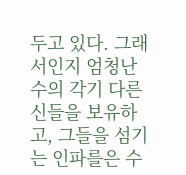두고 있다. 그래서인지 엄청난 수의 각기 다른 신들을 보유하고, 그들을 섬기는 인파를은 수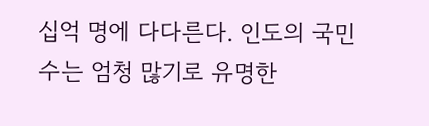십억 명에 다다른다. 인도의 국민 수는 엄청 많기로 유명한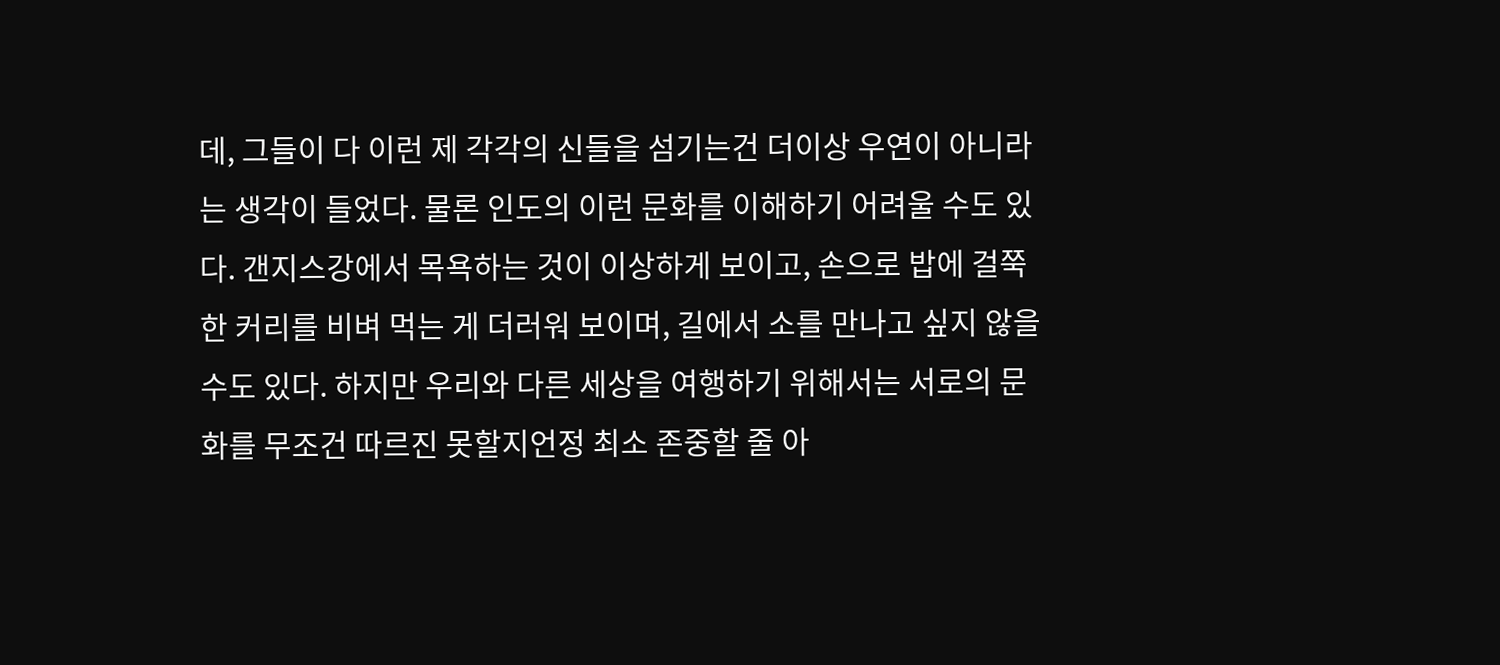데, 그들이 다 이런 제 각각의 신들을 섬기는건 더이상 우연이 아니라는 생각이 들었다. 물론 인도의 이런 문화를 이해하기 어려울 수도 있다. 갠지스강에서 목욕하는 것이 이상하게 보이고, 손으로 밥에 걸쭉한 커리를 비벼 먹는 게 더러워 보이며, 길에서 소를 만나고 싶지 않을 수도 있다. 하지만 우리와 다른 세상을 여행하기 위해서는 서로의 문화를 무조건 따르진 못할지언정 최소 존중할 줄 아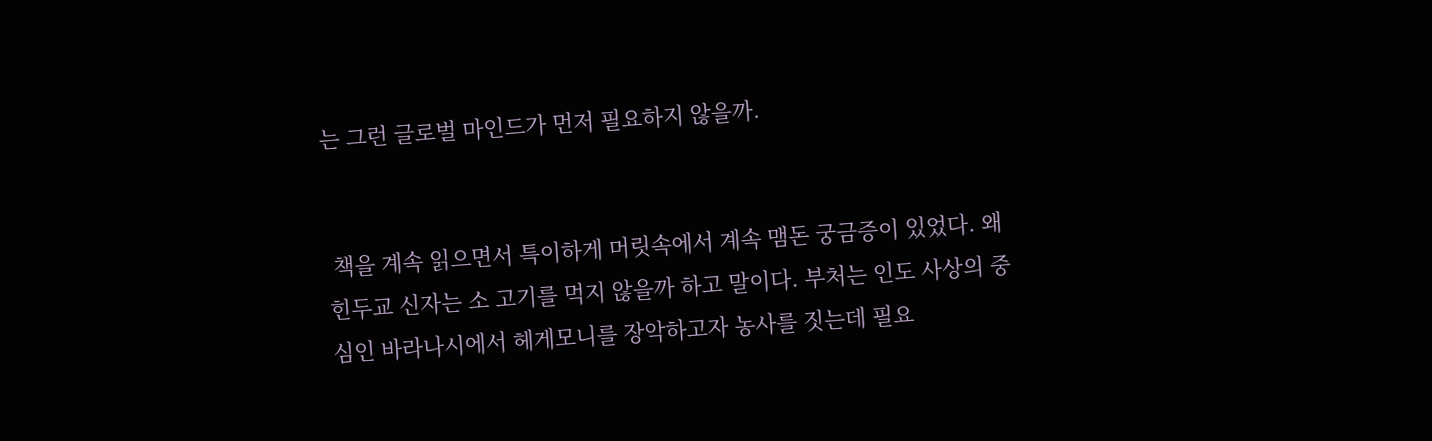는 그런 글로벌 마인드가 먼저 필요하지 않을까.


 책을 계속 읽으면서 특이하게 머릿속에서 계속 맴돈 궁금증이 있었다. 왜 힌두교 신자는 소 고기를 먹지 않을까 하고 말이다. 부처는 인도 사상의 중심인 바라나시에서 헤게모니를 장악하고자 농사를 짓는데 필요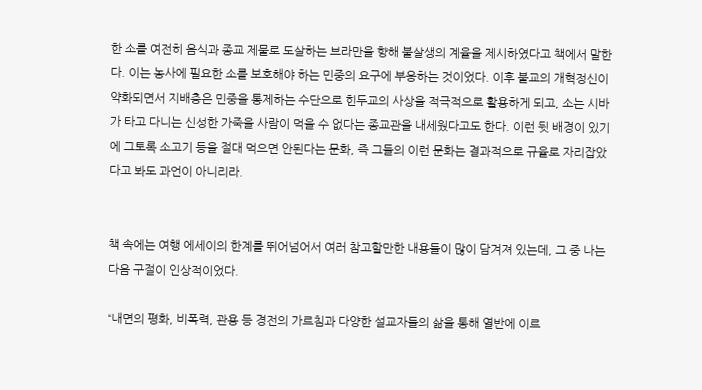한 소를 여전히 음식과 종교 제물로 도살하는 브라만을 향해 불살생의 계율을 제시하였다고 책에서 말한다. 이는 농사에 필요한 소를 보호해야 하는 민중의 요구에 부응하는 것이었다. 이후 불교의 개혁정신이 약화되면서 지배층은 민중을 통제하는 수단으로 힌두교의 사상을 적극적으로 활용하게 되고, 소는 시바가 타고 다니는 신성한 가죽을 사람이 먹을 수 없다는 종교관을 내세웠다고도 한다. 이런 뒷 배경이 있기에 그토록 소고기 등을 절대 먹으면 안된다는 문화, 즉 그들의 이런 문화는 결과적으로 규율로 자리잡았다고 봐도 과언이 아니리라.


책 속에는 여행 에세이의 한계를 뛰어넘어서 여러 참고할만한 내용들이 많이 담겨져 있는데, 그 중 나는 다음 구절이 인상적이었다.

“내면의 평화, 비폭력, 관용 등 경전의 가르침과 다양한 설교자들의 삶을 통해 열반에 이르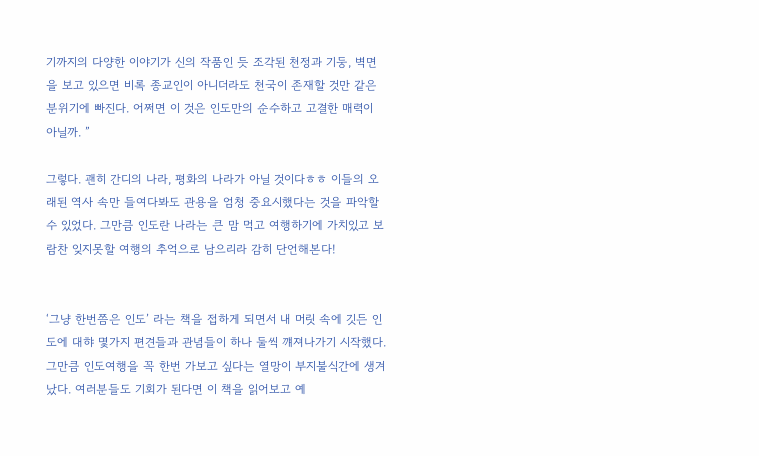기까지의 다양한 이야기가 신의 작품인 듯 조각된 천정과 기둥, 벽면을 보고 있으면 비록 종교인이 아니더라도 천국이 존재할 것만 같은 분위기에 빠진다. 어쩌면 이 것은 인도만의 순수하고 고결한 매력이 아닐까. ”

그렇다. 괜히 간디의 나라, 평화의 나라가 아닐 것이다ㅎㅎ 이들의 오래된 역사 속만 들여다봐도 관용을 엄청 중요시했다는 것을 파악할 수 있었다. 그만큼 인도란 나라는 큰 맘 먹고 여행하기에 가치있고 보람찬 잊지못할 여행의 추억으로 남으리라 감히 단언해본다!


‘그냥 한번쯤은 인도’ 라는 책을 접하게 되면서 내 머릿 속에 깃든 인도에 대햐 몇가지 편견들과 관념들이 하나 둘씩 꺠져나가기 시작했다. 그만큼 인도여행을 꼭 한번 가보고 싶다는 열망이 부지불식간에 생겨났다. 여러분들도 기회가 된다면 이 책을 읽어보고 예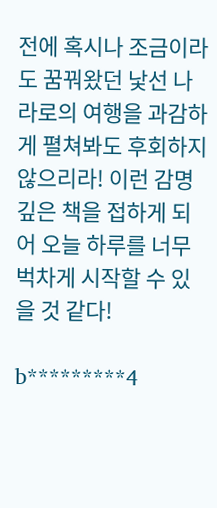전에 혹시나 조금이라도 꿈꿔왔던 낯선 나라로의 여행을 과감하게 펼쳐봐도 후회하지 않으리라! 이런 감명 깊은 책을 접하게 되어 오늘 하루를 너무 벅차게 시작할 수 있을 것 같다!

b*********4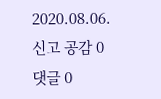2020.08.06. 신고 공감 0 댓글 0